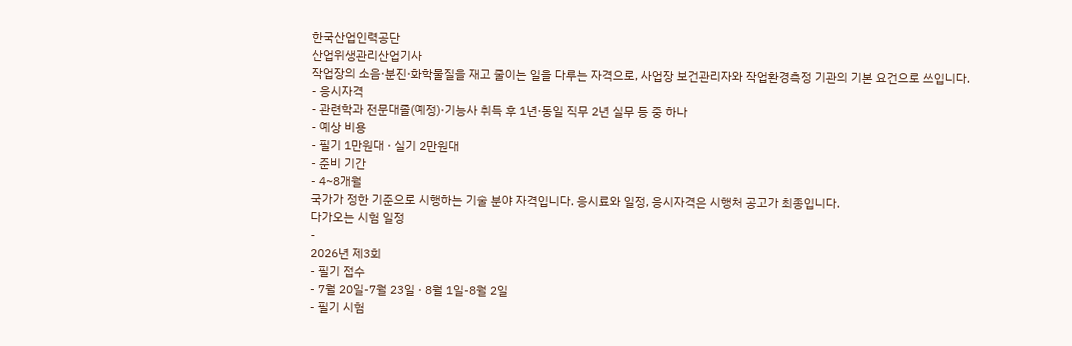한국산업인력공단
산업위생관리산업기사
작업장의 소음·분진·화학물질을 재고 줄이는 일을 다루는 자격으로, 사업장 보건관리자와 작업환경측정 기관의 기본 요건으로 쓰입니다.
- 응시자격
- 관련학과 전문대졸(예정)·기능사 취득 후 1년·동일 직무 2년 실무 등 중 하나
- 예상 비용
- 필기 1만원대 · 실기 2만원대
- 준비 기간
- 4~8개월
국가가 정한 기준으로 시행하는 기술 분야 자격입니다. 응시료와 일정, 응시자격은 시행처 공고가 최종입니다.
다가오는 시험 일정
-
2026년 제3회
- 필기 접수
- 7월 20일-7월 23일 · 8월 1일-8월 2일
- 필기 시험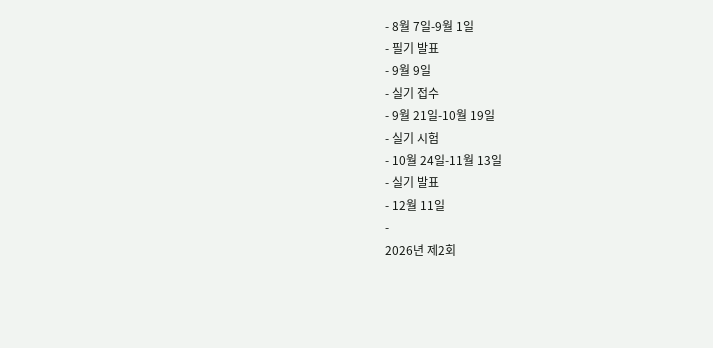- 8월 7일-9월 1일
- 필기 발표
- 9월 9일
- 실기 접수
- 9월 21일-10월 19일
- 실기 시험
- 10월 24일-11월 13일
- 실기 발표
- 12월 11일
-
2026년 제2회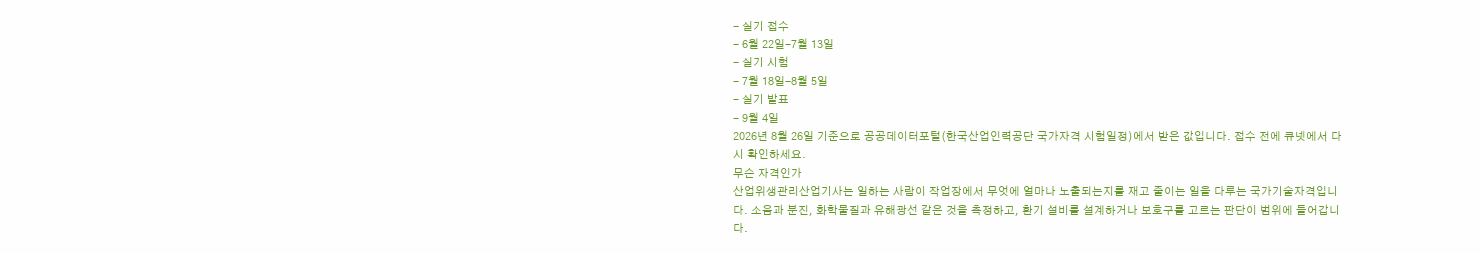- 실기 접수
- 6월 22일-7월 13일
- 실기 시험
- 7월 18일-8월 5일
- 실기 발표
- 9월 4일
2026년 8월 26일 기준으로 공공데이터포털(한국산업인력공단 국가자격 시험일정)에서 받은 값입니다. 접수 전에 큐넷에서 다시 확인하세요.
무슨 자격인가
산업위생관리산업기사는 일하는 사람이 작업장에서 무엇에 얼마나 노출되는지를 재고 줄이는 일을 다루는 국가기술자격입니다. 소음과 분진, 화학물질과 유해광선 같은 것을 측정하고, 환기 설비를 설계하거나 보호구를 고르는 판단이 범위에 들어갑니다.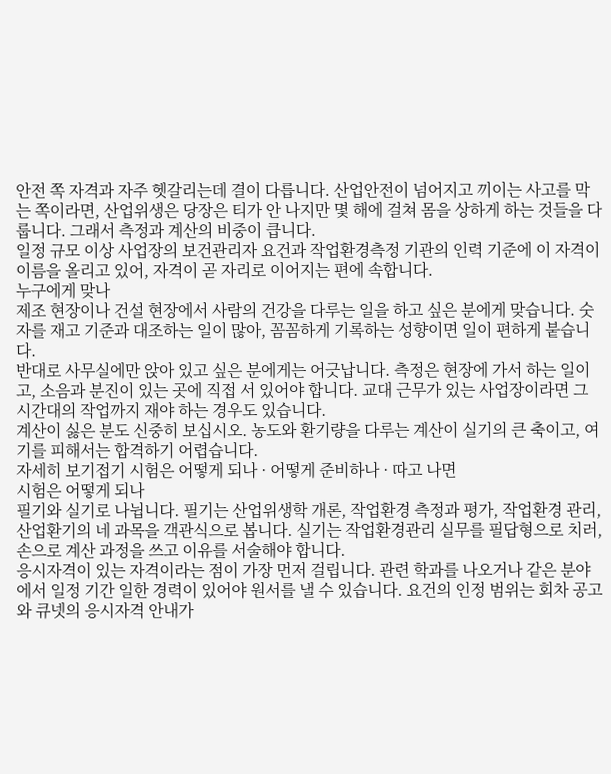안전 쪽 자격과 자주 헷갈리는데 결이 다릅니다. 산업안전이 넘어지고 끼이는 사고를 막는 쪽이라면, 산업위생은 당장은 티가 안 나지만 몇 해에 걸쳐 몸을 상하게 하는 것들을 다룹니다. 그래서 측정과 계산의 비중이 큽니다.
일정 규모 이상 사업장의 보건관리자 요건과 작업환경측정 기관의 인력 기준에 이 자격이 이름을 올리고 있어, 자격이 곧 자리로 이어지는 편에 속합니다.
누구에게 맞나
제조 현장이나 건설 현장에서 사람의 건강을 다루는 일을 하고 싶은 분에게 맞습니다. 숫자를 재고 기준과 대조하는 일이 많아, 꼼꼼하게 기록하는 성향이면 일이 편하게 붙습니다.
반대로 사무실에만 앉아 있고 싶은 분에게는 어긋납니다. 측정은 현장에 가서 하는 일이고, 소음과 분진이 있는 곳에 직접 서 있어야 합니다. 교대 근무가 있는 사업장이라면 그 시간대의 작업까지 재야 하는 경우도 있습니다.
계산이 싫은 분도 신중히 보십시오. 농도와 환기량을 다루는 계산이 실기의 큰 축이고, 여기를 피해서는 합격하기 어렵습니다.
자세히 보기접기 시험은 어떻게 되나 · 어떻게 준비하나 · 따고 나면
시험은 어떻게 되나
필기와 실기로 나뉩니다. 필기는 산업위생학 개론, 작업환경 측정과 평가, 작업환경 관리, 산업환기의 네 과목을 객관식으로 봅니다. 실기는 작업환경관리 실무를 필답형으로 치러, 손으로 계산 과정을 쓰고 이유를 서술해야 합니다.
응시자격이 있는 자격이라는 점이 가장 먼저 걸립니다. 관련 학과를 나오거나 같은 분야에서 일정 기간 일한 경력이 있어야 원서를 낼 수 있습니다. 요건의 인정 범위는 회차 공고와 큐넷의 응시자격 안내가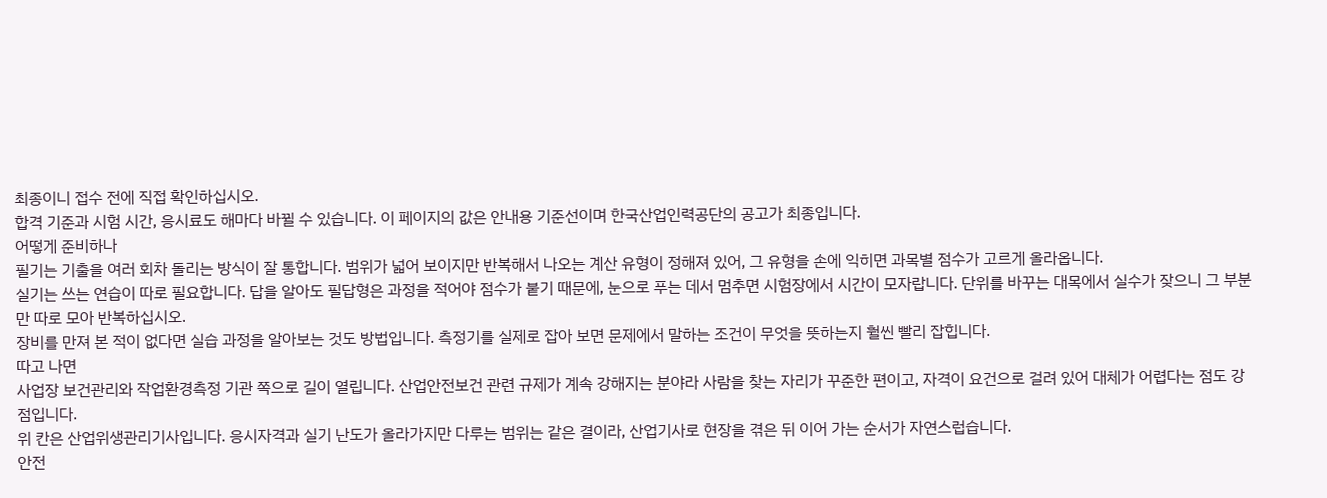최종이니 접수 전에 직접 확인하십시오.
합격 기준과 시험 시간, 응시료도 해마다 바뀔 수 있습니다. 이 페이지의 값은 안내용 기준선이며 한국산업인력공단의 공고가 최종입니다.
어떻게 준비하나
필기는 기출을 여러 회차 돌리는 방식이 잘 통합니다. 범위가 넓어 보이지만 반복해서 나오는 계산 유형이 정해져 있어, 그 유형을 손에 익히면 과목별 점수가 고르게 올라옵니다.
실기는 쓰는 연습이 따로 필요합니다. 답을 알아도 필답형은 과정을 적어야 점수가 붙기 때문에, 눈으로 푸는 데서 멈추면 시험장에서 시간이 모자랍니다. 단위를 바꾸는 대목에서 실수가 잦으니 그 부분만 따로 모아 반복하십시오.
장비를 만져 본 적이 없다면 실습 과정을 알아보는 것도 방법입니다. 측정기를 실제로 잡아 보면 문제에서 말하는 조건이 무엇을 뜻하는지 훨씬 빨리 잡힙니다.
따고 나면
사업장 보건관리와 작업환경측정 기관 쪽으로 길이 열립니다. 산업안전보건 관련 규제가 계속 강해지는 분야라 사람을 찾는 자리가 꾸준한 편이고, 자격이 요건으로 걸려 있어 대체가 어렵다는 점도 강점입니다.
위 칸은 산업위생관리기사입니다. 응시자격과 실기 난도가 올라가지만 다루는 범위는 같은 결이라, 산업기사로 현장을 겪은 뒤 이어 가는 순서가 자연스럽습니다.
안전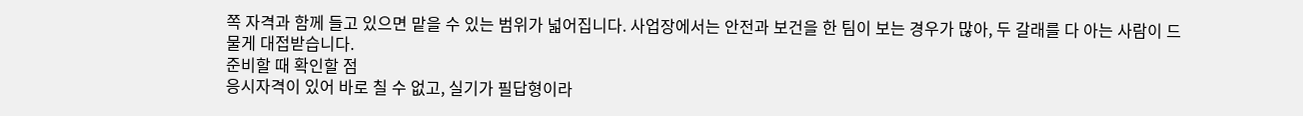쪽 자격과 함께 들고 있으면 맡을 수 있는 범위가 넓어집니다. 사업장에서는 안전과 보건을 한 팀이 보는 경우가 많아, 두 갈래를 다 아는 사람이 드물게 대접받습니다.
준비할 때 확인할 점
응시자격이 있어 바로 칠 수 없고, 실기가 필답형이라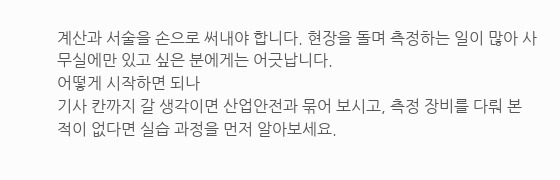계산과 서술을 손으로 써내야 합니다. 현장을 돌며 측정하는 일이 많아 사무실에만 있고 싶은 분에게는 어긋납니다.
어떻게 시작하면 되나
기사 칸까지 갈 생각이면 산업안전과 묶어 보시고, 측정 장비를 다뤄 본 적이 없다면 실습 과정을 먼저 알아보세요.